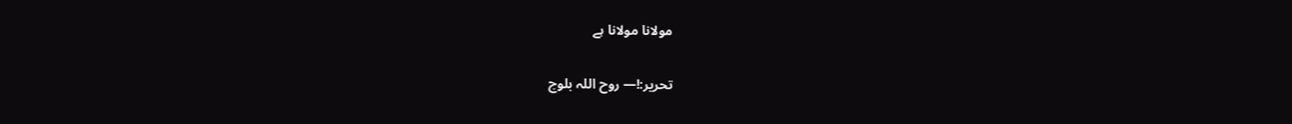مولانا مولانا ہے

تحریر:!— روح اللہ بلوچ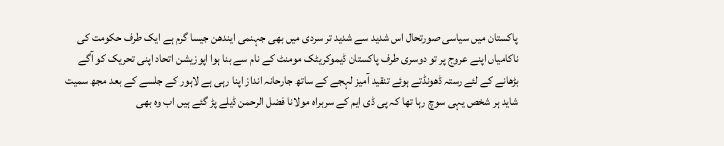پاکستان میں سیاسی صورتحال اس شدید سے شدید تر سردی میں بھی جہنمی ایندھن جیسا گرم ہے ایک طرف حکومت کی ناکامیاں اپنے عروج پر تو دوسری طرف پاکستان ڈیموکریٹک مومنٹ کے نام سے بنا ہوا اپوزیشن اتحاد اپنی تحریک کو آگے بڑھانے کے لئے رستہ ڈھونڈتے ہوئے تنقید آمیز لہجے کے ساتھ جارحانہ انداز اپنا رہی ہے لاہور کے جلسے کے بعد مجھ سمیت شاید ہر شخص یہی سوچ رہا تھا کہ پی ڈی ایم کے سربراہ مولانا فضل الرحمن ڈیلے پڑ گئے ہیں اب وہ بھی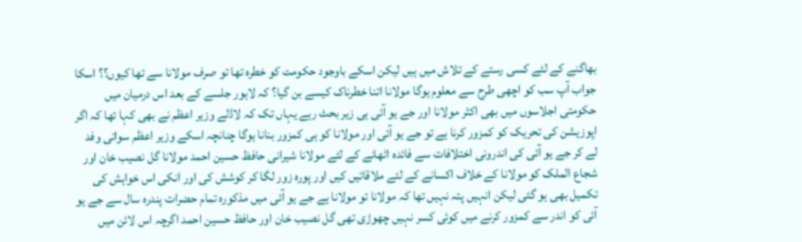بھاگنے کے لئے کسی رستے کے تلاش میں ہیں لیکن اسکے باوجود حکومت کو خطرہ تھا تو صرف مولانا سے تھا کیوں؟؟ اسکا جواب آپ سب کو اچھی طرح سے معلوم ہوگا مولانا اتنا خطرناک کیسے بن گیا؟ کہ لاہور جلسے کے بعد اس درمیان میں حکومتی اجلاسوں میں بھی اکثر مولانا اور جے یو آئی ہی زیر بحث رہے یہاں تک کہ لاڈلے وزیر اعظم نے بھی کہا تھا کہ اگر اپوزیشن کی تحریک کو کمزور کرنا ہے تو جے یو آئی اور مولانا کو ہی کمزور بنانا ہوگا چنانچہ اسکے وزیر اعظم سواتی وفد لے کر جے یو آئی کی اندرونی اختلافات سے فائدہ اٹھانے کے لئے مولانا شیرانی حافظ حسین احمد مولانا گل نصیب خان اور شجاع الملک کو مولانا کے خلاف اکسانے کے لئے ملاقاتیں کیں اور پورہ زور لگا کر کوشش کی اور انکی اس خواہش کی تکمیل بھی ہو گئی لیکن انہیں پتہ نہیں تھا کہ مولانا تو مولانا ہے جے یو آئی میں مذکورہ تمام حضرات پندرہ سال سے جے یو آئی کو اندر سے کمزور کرنے میں کوئی کسر نہیں چھوڑی تھی گل نصیب خان اور حافظ حسین احمد اگرچہ اس لائن میں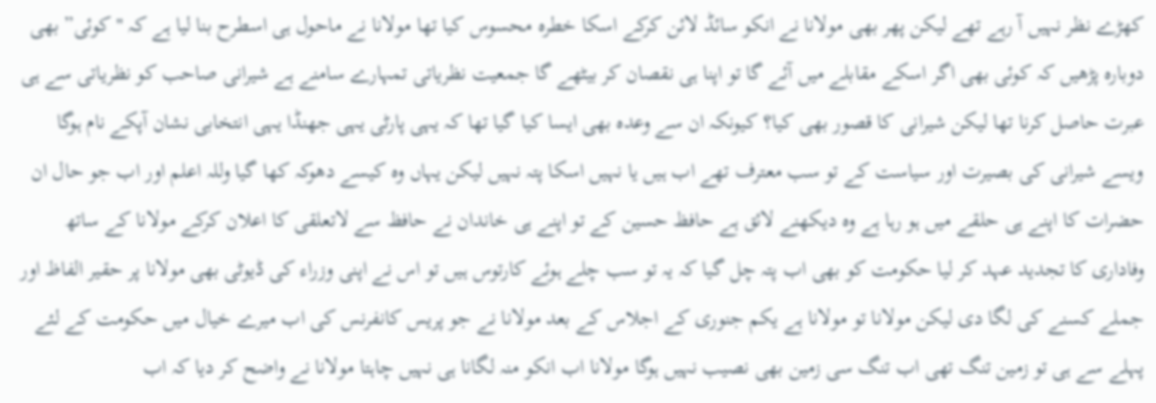کھڑے نظر نہیں آ رہے تھے لیکن پھر بھی مولانا نے انکو سائڈ لائن کرکے اسکا خطرہ محسوس کیا تھا مولانا نے ماحول ہی اسطرح بنا لیا ہے کہ "کوئی” بھی دوبارہ پڑھیں کہ کوئی بھی اگر اسکے مقابلے میں آئے گا تو اپنا ہی نقصان کر بیٹھے گا جمعیت نظریاتی تمہارے سامنے ہے شیرانی صاحب کو نظریاتی سے ہی عبرت حاصل کرنا تھا لیکن شیرانی کا قصور بھی کیا؟ کیونکہ ان سے وعدہ بھی ایسا کیا گیا تھا کہ یہی پارٹی یہی جھنڈا یہی انتخابی نشان آپکے نام ہوگا ویسے شیرانی کی بصیرت اور سیاست کے تو سب معترف تھے اب ہیں یا نہیں اسکا پتہ نہیں لیکن یہاں وہ کیسے دھوکہ کھا گیا وللہ اعلم اور اب جو حال ان حضرات کا اپنے ہی حلقے میں ہو رہا ہے وہ دیکھنے لائق ہے حافظ حسین کے تو اپنے ہی خاندان نے حافظ سے لاتعلقی کا اعلان کرکے مولانا کے ساتھ وفاداری کا تجدید عہد کر لیا حکومت کو بھی اب پتہ چل گیا کہ یہ تو سب چلے ہوئے کارتوس ہیں تو اس نے اپنی وزراء کی ڈیوٹی بھی مولانا پر حقیر الفاظ اور جملے کسنے کی لگا دی لیکن مولانا تو مولانا ہے یکم جنوری کے اجلاس کے بعد مولانا نے جو پریس کانفرنس کی اب میرے خیال میں حکومت کے لئے پہلے سے ہی تو زمین تنگ تھی اب تنگ سی زمین بھی نصیب نہیں ہوگا مولانا اب انکو منہ لگانا ہی نہیں چاہتا مولانا نے واضح کر دیا کہ اب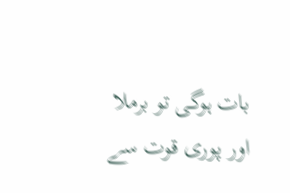بات ہوگی تو برملا اور پوری قوت سے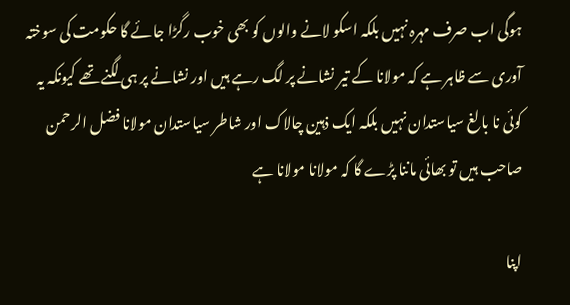ہوگی اب صرف مہرہ نہیں بلکہ اسکو لانے والوں کو بھی خوب رگڑا جائے گا حکومت کی سوختہ آوری سے ظاہر ہے کہ مولانا کے تیر نشانے پر لگ رہے ہیں اور نشانے پر ہی لگنے تھے کیونکہ یہ کوئی نا بالغ سیاستدان نہیں بلکہ ایک ذہین چالاک اور شاطر سیاستدان مولانا فضل الرحمن صاحب ہیں تو بھائی ماننا پڑے گا کہ مولانا مولانا ہے

اپنا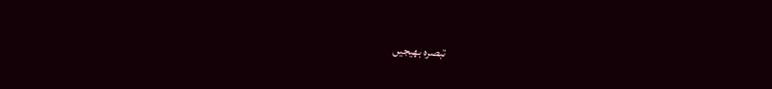تبصرہ بھیجیں